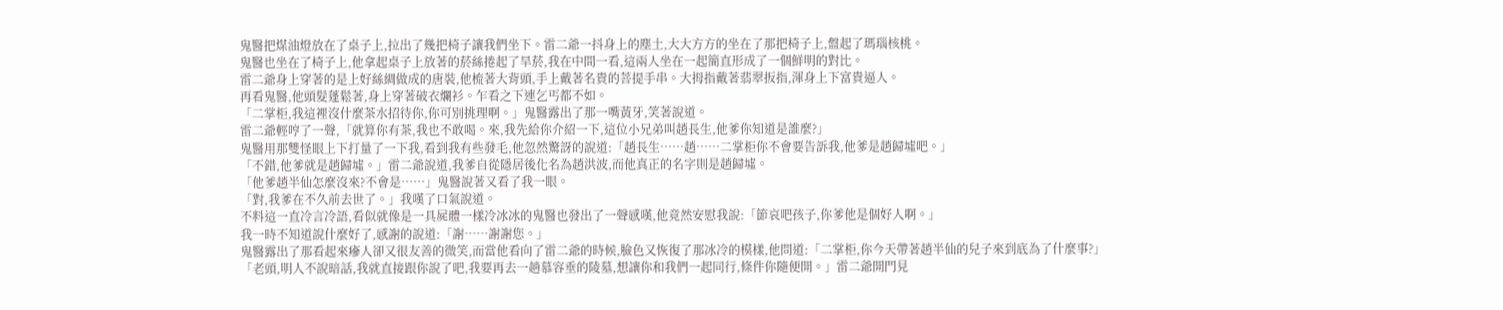鬼醫把煤油燈放在了桌子上,拉出了幾把椅子讓我們坐下。雷二爺一抖身上的塵土,大大方方的坐在了那把椅子上,盤起了瑪瑙核桃。
鬼醫也坐在了椅子上,他拿起桌子上放著的菸絲捲起了旱菸,我在中間一看,這兩人坐在一起簡直形成了一個鮮明的對比。
雷二爺身上穿著的是上好絲綢做成的唐裝,他梳著大背頭,手上戴著名貴的菩提手串。大拇指戴著翡翠扳指,渾身上下富貴逼人。
再看鬼醫,他頭髮蓬鬆著,身上穿著破衣爛衫。乍看之下連乞丐都不如。
「二掌柜,我這裡沒什麼茶水招待你,你可別挑理啊。」鬼醫露出了那一嘴黃牙,笑著說道。
雷二爺輕哼了一聲,「就算你有茶,我也不敢喝。來,我先給你介紹一下,這位小兄弟叫趙長生,他爹你知道是誰麼?」
鬼醫用那雙怪眼上下打量了一下我,看到我有些發毛,他忽然驚訝的說道:「趙長生……趙……二掌柜你不會要告訴我,他爹是趙歸墟吧。」
「不錯,他爹就是趙歸墟。」雷二爺說道,我爹自從隱居後化名為趙洪波,而他真正的名字則是趙歸墟。
「他爹趙半仙怎麼沒來?不會是……」鬼醫說著又看了我一眼。
「對,我爹在不久前去世了。」我嘆了口氣說道。
不料這一直冷言冷語,看似就像是一具屍體一樣冷冰冰的鬼醫也發出了一聲感嘆,他竟然安慰我說:「節哀吧孩子,你爹他是個好人啊。」
我一時不知道說什麼好了,感謝的說道:「謝……謝謝您。」
鬼醫露出了那看起來瘮人卻又很友善的微笑,而當他看向了雷二爺的時候,臉色又恢復了那冰冷的模樣,他問道:「二掌柜,你今天帶著趙半仙的兒子來到底為了什麼事?」
「老頭,明人不說暗話,我就直接跟你說了吧,我要再去一趟慕容垂的陵墓,想讓你和我們一起同行,條件你隨便開。」雷二爺開門見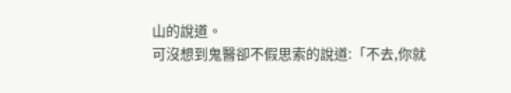山的說道。
可沒想到鬼醫卻不假思索的說道:「不去,你就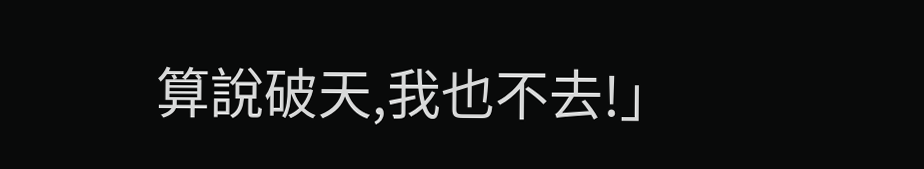算說破天,我也不去!」